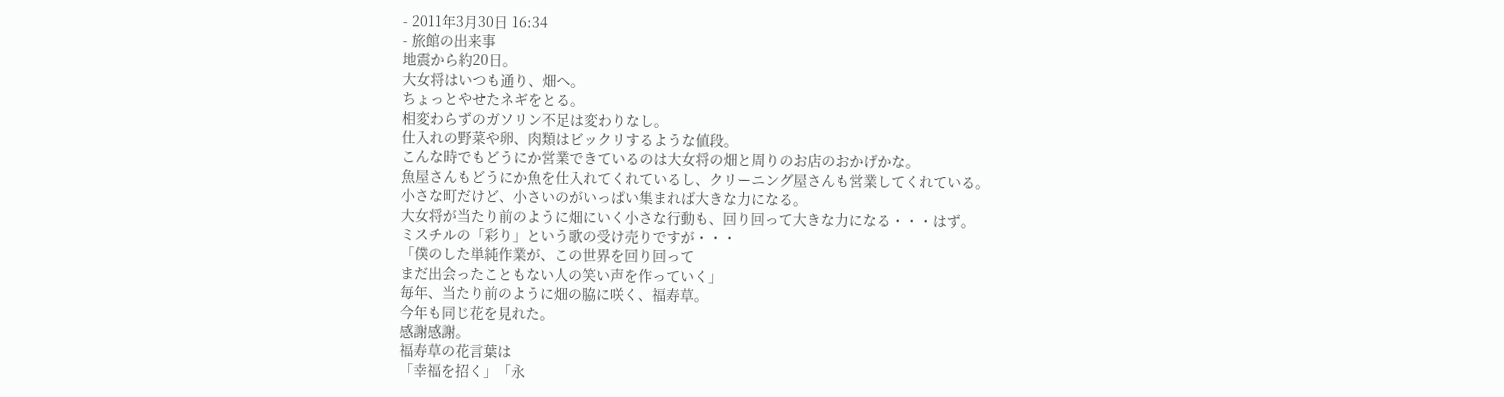- 2011年3月30日 16:34
- 旅館の出来事
地震から約20日。
大女将はいつも通り、畑へ。
ちょっとやせたネギをとる。
相変わらずのガソリン不足は変わりなし。
仕入れの野菜や卵、肉類はビックリするような値段。
こんな時でもどうにか営業できているのは大女将の畑と周りのお店のおかげかな。
魚屋さんもどうにか魚を仕入れてくれているし、クリーニング屋さんも営業してくれている。
小さな町だけど、小さいのがいっぱい集まれば大きな力になる。
大女将が当たり前のように畑にいく小さな行動も、回り回って大きな力になる・・・はず。
ミスチルの「彩り」という歌の受け売りですが・・・
「僕のした単純作業が、この世界を回り回って
まだ出会ったこともない人の笑い声を作っていく」
毎年、当たり前のように畑の脇に咲く、福寿草。
今年も同じ花を見れた。
感謝感謝。
福寿草の花言葉は
「幸福を招く」「永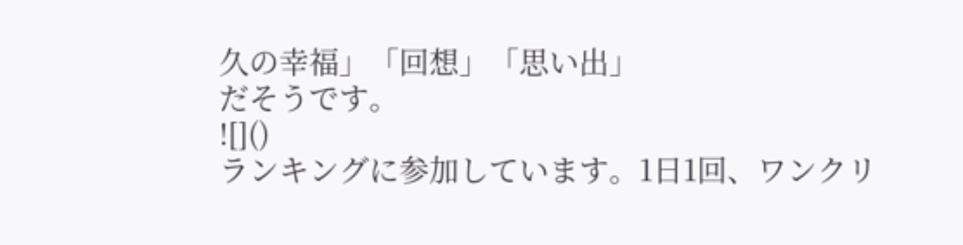久の幸福」「回想」「思い出」
だそうです。
![]()
ランキングに参加しています。1日1回、ワンクリ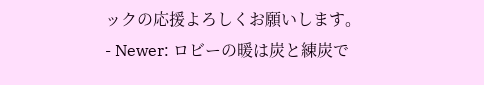ックの応援よろしくお願いします。
- Newer: ロビーの暖は炭と練炭で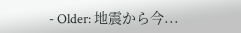- Older: 地震から今...